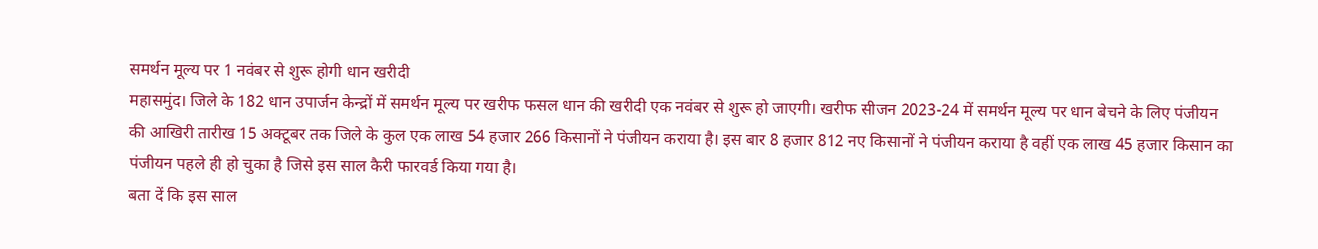समर्थन मूल्य पर 1 नवंबर से शुरू होगी धान खरीदी
महासमुंद। जिले के 182 धान उपार्जन केन्द्रों में समर्थन मूल्य पर खरीफ फसल धान की खरीदी एक नवंबर से शुरू हो जाएगी। खरीफ सीजन 2023-24 में समर्थन मूल्य पर धान बेचने के लिए पंजीयन की आखिरी तारीख 15 अक्टूबर तक जिले के कुल एक लाख 54 हजार 266 किसानों ने पंजीयन कराया है। इस बार 8 हजार 812 नए किसानों ने पंजीयन कराया है वहीं एक लाख 45 हजार किसान का पंजीयन पहले ही हो चुका है जिसे इस साल कैरी फारवर्ड किया गया है।
बता दें कि इस साल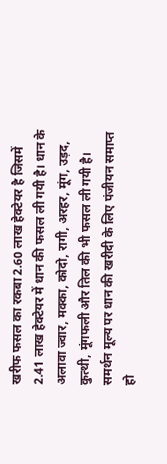खरीफ फसल का रकबा 2.60 लाख हेक्टेयर है जिसमें 2.41 लाख हेक्टेयर में धान की फसल ली गयी है। धान के अलावा ज्वार, मक्का, कोदो, रागी, अरहर, मूंग, उड़द, कुत्थी, मूंगफली और तिल की भी फसल ली गयी है। समर्थन मूल्य पर धान की खरीदी के लिए पंजीयन समाप्त हो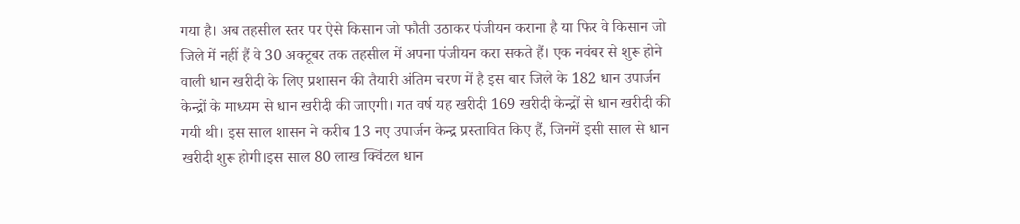गया है। अब तहसील स्तर पर ऐसे किसान जो फौती उठाकर पंजीयन कराना है या फिर वे किसान जो जिले में नहीं हैं वे 30 अक्टूबर तक तहसील में अपना पंजीयन करा सकते हैं। एक नवंबर से शुरू होने वाली धान खरीदी के लिए प्रशासन की तैयारी अंतिम चरण में है इस बार जिले के 182 धान उपार्जन केन्द्रों के माध्यम से धान खरीदी की जाएगी। गत वर्ष यह खरीदी 169 खरीदी केन्द्रों से धान खरीदी की गयी थी। इस साल शासन ने करीब 13 नए उपार्जन केन्द्र प्रस्तावित किए हैं, जिनमें इसी साल से धान खरीदी शुरू होगी।इस साल 80 लाख क्विंटल धान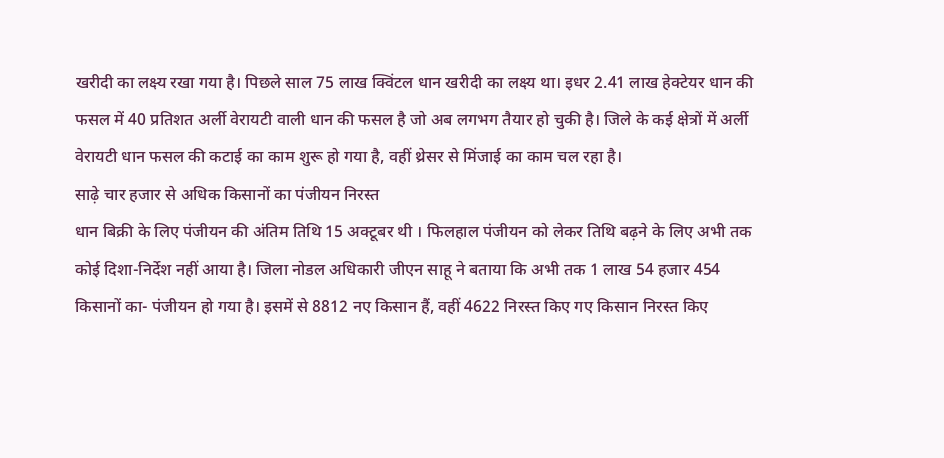खरीदी का लक्ष्य रखा गया है। पिछले साल 75 लाख क्विंटल धान खरीदी का लक्ष्य था। इधर 2.41 लाख हेक्टेयर धान की फसल में 40 प्रतिशत अर्ली वेरायटी वाली धान की फसल है जो अब लगभग तैयार हो चुकी है। जिले के कई क्षेत्रों में अर्ली वेरायटी धान फसल की कटाई का काम शुरू हो गया है, वहीं थ्रेसर से मिंजाई का काम चल रहा है।
साढ़े चार हजार से अधिक किसानों का पंजीयन निरस्त
धान बिक्री के लिए पंजीयन की अंतिम तिथि 15 अक्टूबर थी । फिलहाल पंजीयन को लेकर तिथि बढ़ने के लिए अभी तक कोई दिशा-निर्देश नहीं आया है। जिला नोडल अधिकारी जीएन साहू ने बताया कि अभी तक 1 लाख 54 हजार 454 किसानों का- पंजीयन हो गया है। इसमें से 8812 नए किसान हैं, वहीं 4622 निरस्त किए गए किसान निरस्त किए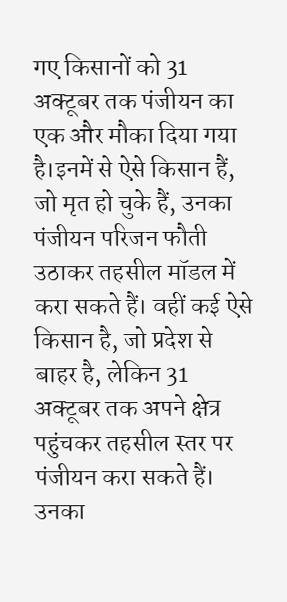गए किसानों को 31 अक्टूबर तक पंजीयन का एक और मौका दिया गया है।इनमें से ऐसे किसान हैं, जो मृत हो चुके हैं, उनका पंजीयन परिजन फौती उठाकर तहसील मॉडल में करा सकते हैं। वहीं कई ऐसे किसान है, जो प्रदेश से बाहर है, लेकिन 31 अक्टूबर तक अपने क्षेत्र पहुंचकर तहसील स्तर पर पंजीयन करा सकते हैं। उनका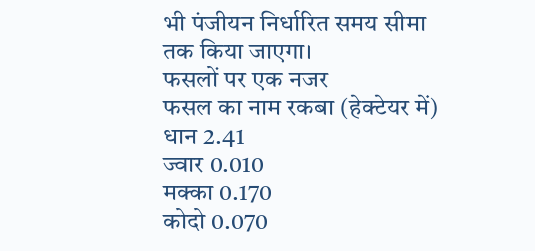भी पंजीयन निर्धारित समय सीमा तक किया जाएगा।
फसलों पर एक नजर
फसल का नाम रकबा (हेक्टेयर में)
धान 2.41
ज्वार 0.010
मक्का 0.170
कोदो 0.070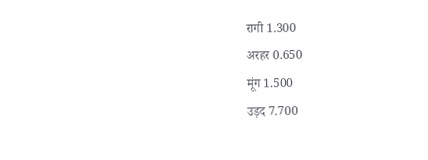रागी 1.300
अरहर 0.650
मूंग 1.500
उड़द 7.700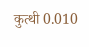कुत्थी 0.010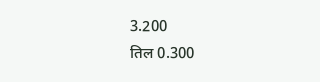3.200
तिल 0.300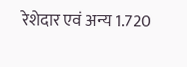रेशेदार एवं अन्य 1.720